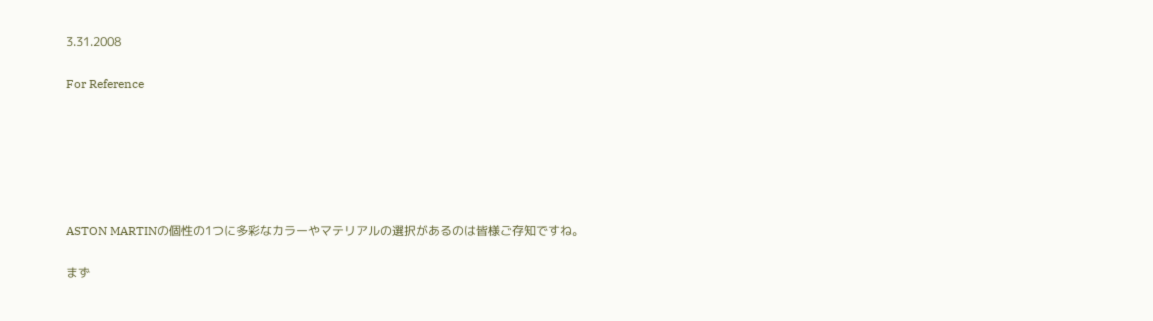3.31.2008

For Reference






ASTON MARTINの個性の1つに多彩なカラーやマテリアルの選択があるのは皆様ご存知ですね。

まず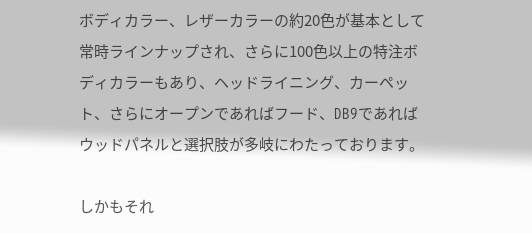ボディカラー、レザーカラーの約20色が基本として常時ラインナップされ、さらに100色以上の特注ボディカラーもあり、ヘッドライニング、カーペット、さらにオープンであればフード、DB9であればウッドパネルと選択肢が多岐にわたっております。

しかもそれ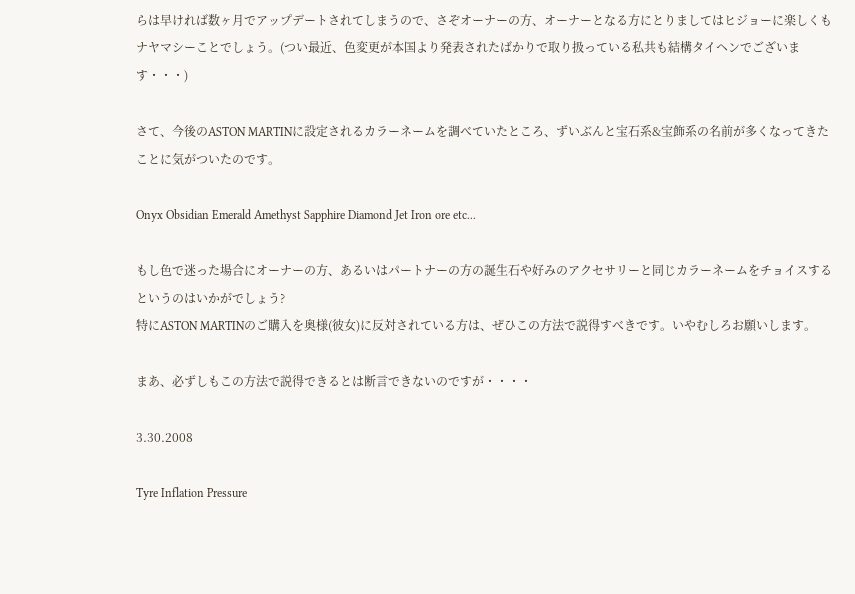らは早ければ数ヶ月でアップデートされてしまうので、さぞオーナーの方、オーナーとなる方にとりましてはヒジョーに楽しくもナヤマシーことでしょう。(つい最近、色変更が本国より発表されたばかりで取り扱っている私共も結構タイヘンでございます・・・)

さて、今後のASTON MARTINに設定されるカラーネームを調べていたところ、ずいぶんと宝石系&宝飾系の名前が多くなってきたことに気がついたのです。

Onyx Obsidian Emerald Amethyst Sapphire Diamond Jet Iron ore etc...

もし色で迷った場合にオーナーの方、あるいはパートナーの方の誕生石や好みのアクセサリーと同じカラーネームをチョイスするというのはいかがでしょう?
特にASTON MARTINのご購入を奥様(彼女)に反対されている方は、ぜひこの方法で説得すべきです。いやむしろお願いします。

まあ、必ずしもこの方法で説得できるとは断言できないのですが・・・・

3.30.2008

Tyre Inflation Pressure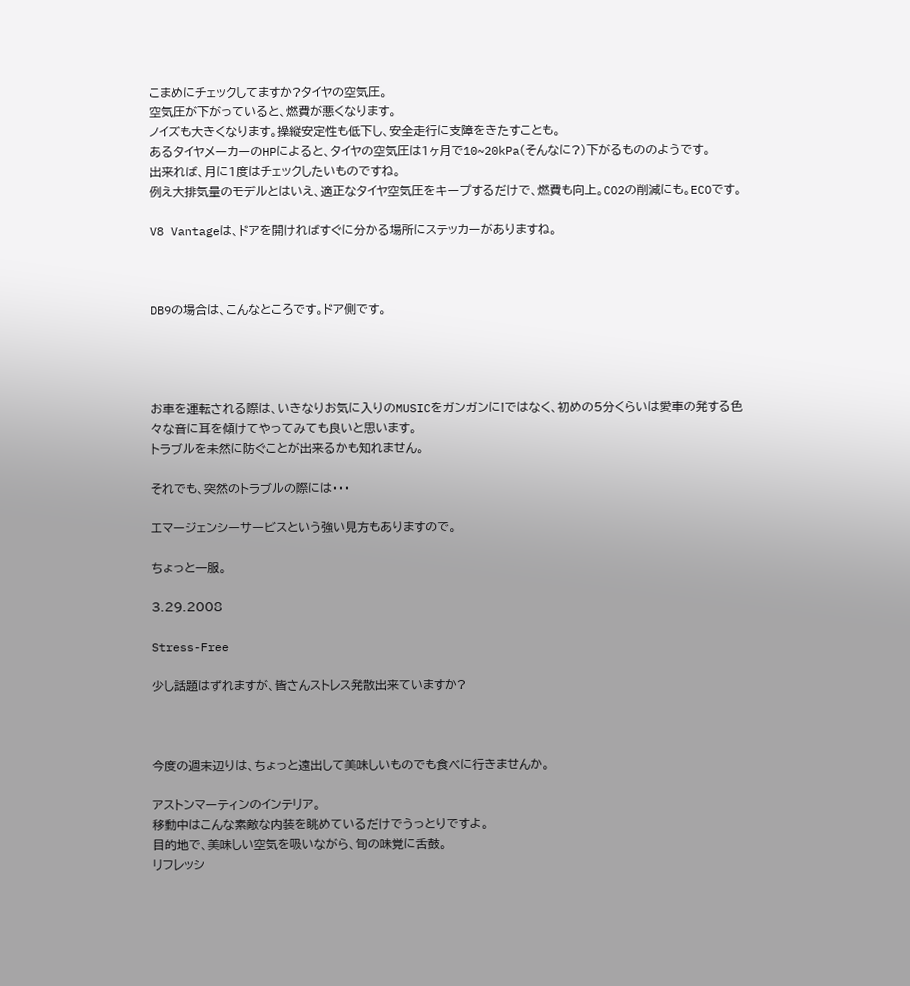こまめにチェックしてますか?タイヤの空気圧。
空気圧が下がっていると、燃費が悪くなります。
ノイズも大きくなります。操縦安定性も低下し、安全走行に支障をきたすことも。
あるタイヤメーカーのHPによると、タイヤの空気圧は1ヶ月で10~20kPa(そんなに?)下がるもののようです。
出来れば、月に1度はチェックしたいものですね。
例え大排気量のモデルとはいえ、適正なタイヤ空気圧をキープするだけで、燃費も向上。CO2の削減にも。ECOです。

V8 Vantageは、ドアを開ければすぐに分かる場所にステッカーがありますね。



DB9の場合は、こんなところです。ドア側です。




お車を運転される際は、いきなりお気に入りのMUSICをガンガンに!ではなく、初めの5分くらいは愛車の発する色々な音に耳を傾けてやってみても良いと思います。
トラブルを未然に防ぐことが出来るかも知れません。

それでも、突然のトラブルの際には・・・

エマージェンシーサービスという強い見方もありますので。

ちょっと一服。

3.29.2008

Stress-Free

少し話題はずれますが、皆さんストレス発散出来ていますか?



今度の週末辺りは、ちょっと遠出して美味しいものでも食べに行きませんか。

アストンマーティンのインテリア。
移動中はこんな素敵な内装を眺めているだけでうっとりですよ。
目的地で、美味しい空気を吸いながら、旬の味覚に舌鼓。
リフレッシ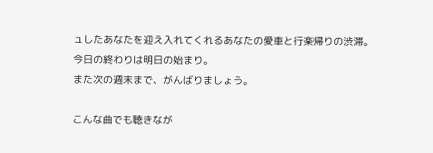ュしたあなたを迎え入れてくれるあなたの愛車と行楽帰りの渋滞。
今日の終わりは明日の始まり。
また次の週末まで、がんばりましょう。

こんな曲でも聴きなが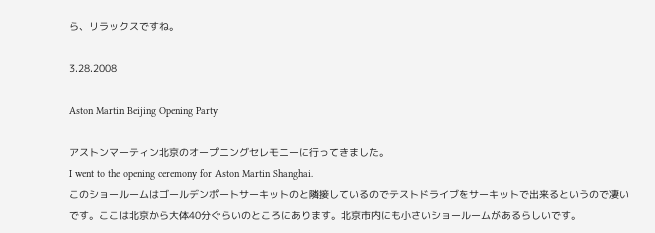ら、リラックスですね。

3.28.2008

Aston Martin Beijing Opening Party

アストンマーティン北京のオープニングセレモニーに行ってきました。
I went to the opening ceremony for Aston Martin Shanghai.
このショールームはゴールデンポートサーキットのと隣接しているのでテストドライブをサーキットで出来るというので凄いです。ここは北京から大体40分ぐらいのところにあります。北京市内にも小さいショールームがあるらしいです。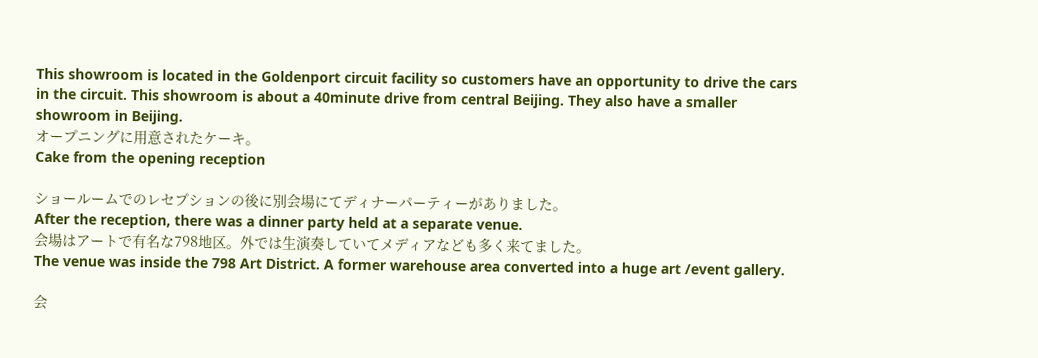This showroom is located in the Goldenport circuit facility so customers have an opportunity to drive the cars in the circuit. This showroom is about a 40minute drive from central Beijing. They also have a smaller showroom in Beijing.
オープニングに用意されたケーキ。
Cake from the opening reception

ショールームでのレセプションの後に別会場にてディナーパーティーがありました。
After the reception, there was a dinner party held at a separate venue.
会場はアートで有名な798地区。外では生演奏していてメディアなども多く来てました。
The venue was inside the 798 Art District. A former warehouse area converted into a huge art /event gallery.

会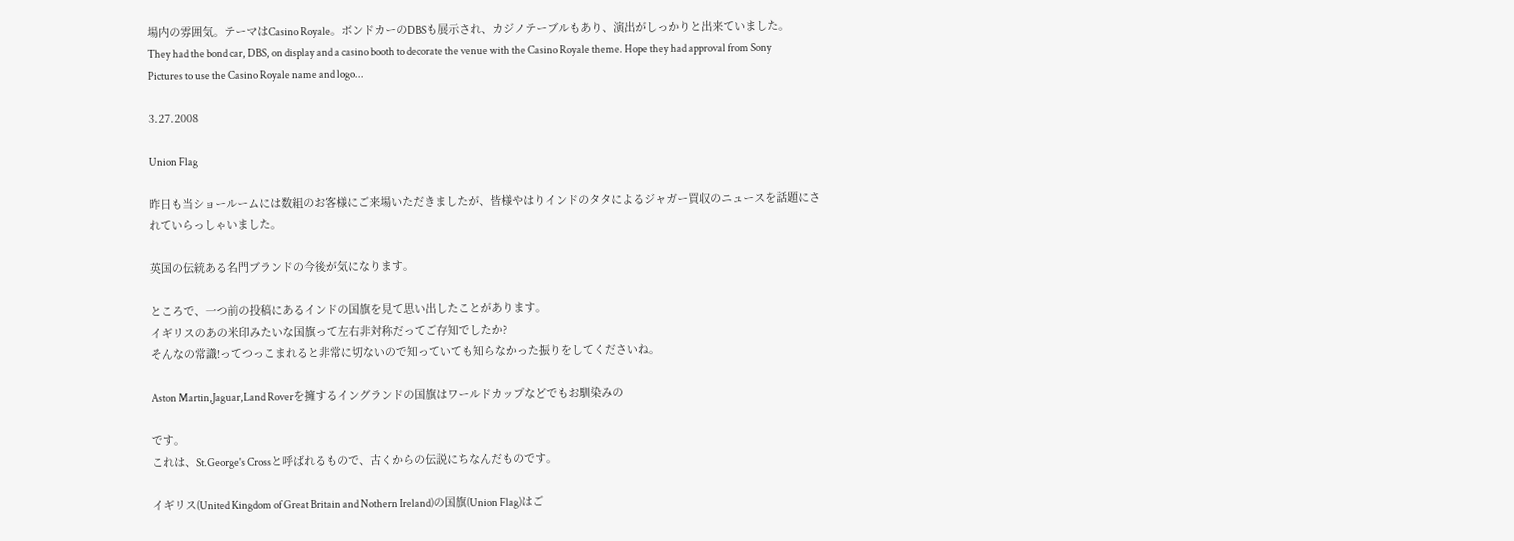場内の雰囲気。テーマはCasino Royale。ボンドカーのDBSも展示され、カジノテーブルもあり、演出がしっかりと出来ていました。
They had the bond car, DBS, on display and a casino booth to decorate the venue with the Casino Royale theme. Hope they had approval from Sony Pictures to use the Casino Royale name and logo...

3.27.2008

Union Flag

昨日も当ショールームには数組のお客様にご来場いただきましたが、皆様やはりインドのタタによるジャガー買収のニュースを話題にされていらっしゃいました。

英国の伝統ある名門ブランドの今後が気になります。

ところで、一つ前の投稿にあるインドの国旗を見て思い出したことがあります。
イギリスのあの米印みたいな国旗って左右非対称だってご存知でしたか?
そんなの常識!ってつっこまれると非常に切ないので知っていても知らなかった振りをしてくださいね。

Aston Martin,Jaguar,Land Roverを擁するイングランドの国旗はワールドカップなどでもお馴染みの

です。
これは、St.George's Crossと呼ばれるもので、古くからの伝説にちなんだものです。

イギリス(United Kingdom of Great Britain and Nothern Ireland)の国旗(Union Flag)はご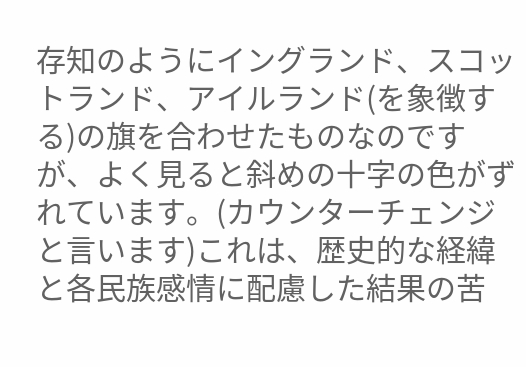存知のようにイングランド、スコットランド、アイルランド(を象徴する)の旗を合わせたものなのですが、よく見ると斜めの十字の色がずれています。(カウンターチェンジと言います)これは、歴史的な経緯と各民族感情に配慮した結果の苦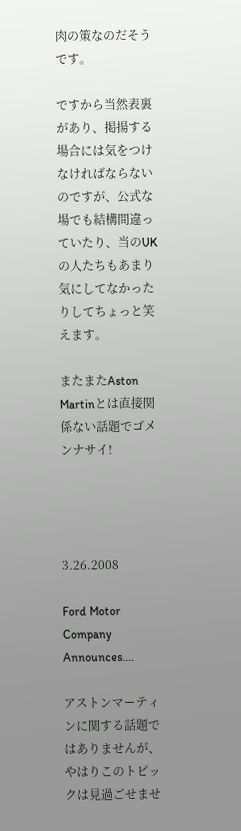肉の策なのだそうです。

ですから当然表裏があり、掲揚する場合には気をつけなければならないのですが、公式な場でも結構間違っていたり、当のUKの人たちもあまり気にしてなかったりしてちょっと笑えます。

またまたAston Martinとは直接関係ない話題でゴメンナサイ!




3.26.2008

Ford Motor Company Announces....

アストンマーティンに関する話題ではありませんが、やはりこのトピックは見過ごせませ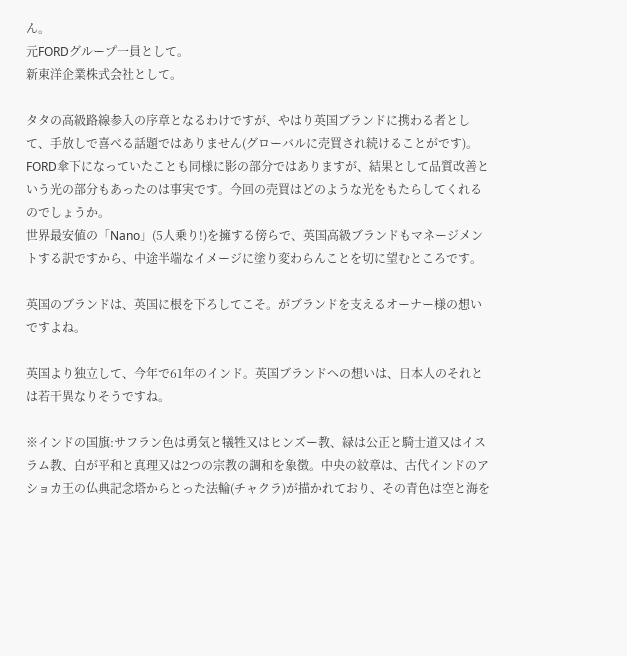ん。
元FORDグループ一員として。
新東洋企業株式会社として。

タタの高級路線参入の序章となるわけですが、やはり英国ブランドに携わる者として、手放しで喜べる話題ではありません(グローバルに売買され続けることがです)。
FORD傘下になっていたことも同様に影の部分ではありますが、結果として品質改善という光の部分もあったのは事実です。今回の売買はどのような光をもたらしてくれるのでしょうか。
世界最安値の「Nano」(5人乗り!)を擁する傍らで、英国高級ブランドもマネージメントする訳ですから、中途半端なイメージに塗り変わらんことを切に望むところです。

英国のブランドは、英国に根を下ろしてこそ。がブランドを支えるオーナー様の想いですよね。

英国より独立して、今年で61年のインド。英国ブランドへの想いは、日本人のそれとは若干異なりそうですね。

※インドの国旗:サフラン色は勇気と犠牲又はヒンズー教、緑は公正と騎士道又はイスラム教、白が平和と真理又は2つの宗教の調和を象徴。中央の紋章は、古代インドのアショカ王の仏典記念塔からとった法輪(チャクラ)が描かれており、その青色は空と海を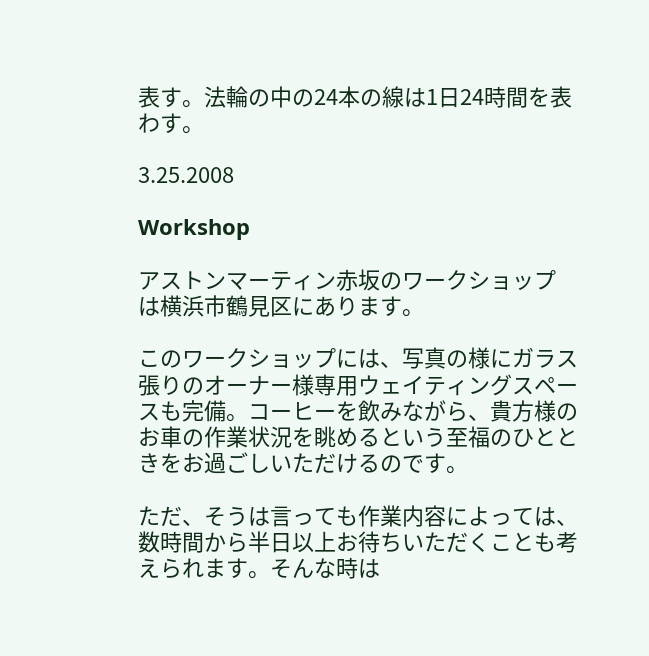表す。法輪の中の24本の線は1日24時間を表わす。

3.25.2008

Workshop

アストンマーティン赤坂のワークショップ
は横浜市鶴見区にあります。

このワークショップには、写真の様にガラス張りのオーナー様専用ウェイティングスペースも完備。コーヒーを飲みながら、貴方様のお車の作業状況を眺めるという至福のひとときをお過ごしいただけるのです。

ただ、そうは言っても作業内容によっては、数時間から半日以上お待ちいただくことも考えられます。そんな時は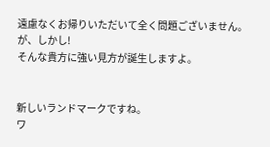遠慮なくお帰りいただいて全く問題ございません。
が、しかし!
そんな貴方に強い見方が誕生しますよ。


新しいランドマークですね。
ワ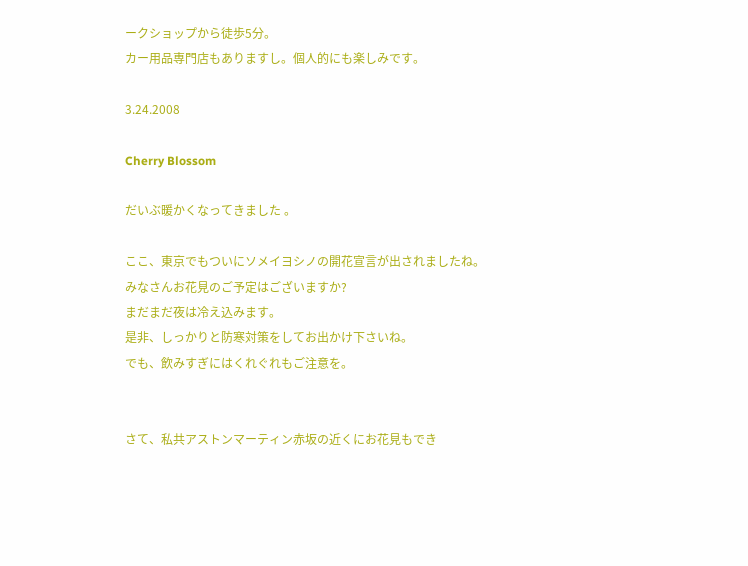ークショップから徒歩5分。
カー用品専門店もありますし。個人的にも楽しみです。

3.24.2008

Cherry Blossom

だいぶ暖かくなってきました 。

ここ、東京でもついにソメイヨシノの開花宣言が出されましたね。
みなさんお花見のご予定はございますか?
まだまだ夜は冷え込みます。
是非、しっかりと防寒対策をしてお出かけ下さいね。
でも、飲みすぎにはくれぐれもご注意を。


さて、私共アストンマーティン赤坂の近くにお花見もでき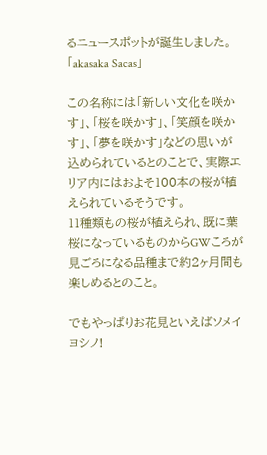るニュースポットが誕生しました。
「akasaka Sacas」

この名称には「新しい文化を咲かす」、「桜を咲かす」、「笑顔を咲かす」、「夢を咲かす」などの思いが込められているとのことで、実際エリア内にはおよそ100本の桜が植えられているそうです。
11種類もの桜が植えられ、既に葉桜になっているものからGWころが見ごろになる品種まで約2ヶ月間も楽しめるとのこと。

でもやっぱりお花見といえばソメイヨシノ!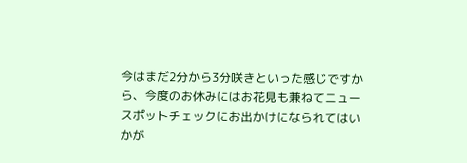今はまだ2分から3分咲きといった感じですから、今度のお休みにはお花見も兼ねてニュースポットチェックにお出かけになられてはいかが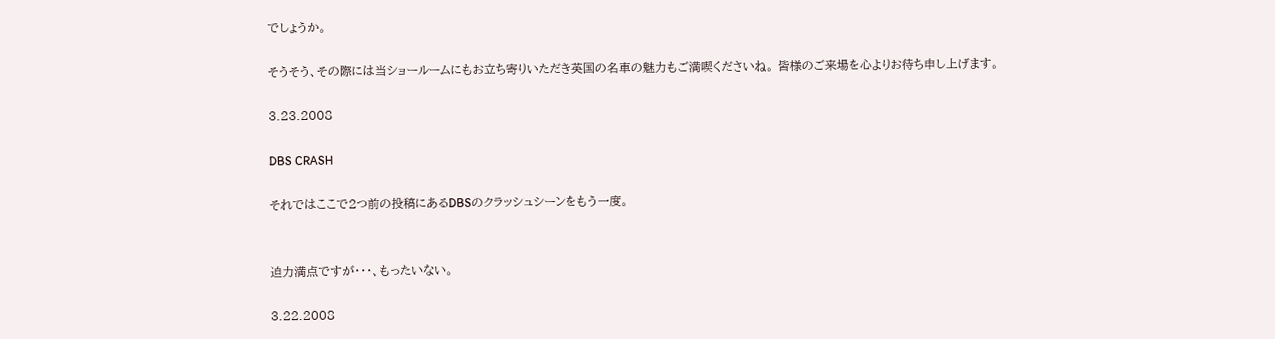でしょうか。

そうそう、その際には当ショールームにもお立ち寄りいただき英国の名車の魅力もご満喫くださいね。 皆様のご来場を心よりお待ち申し上げます。

3.23.2008

DBS CRASH

それではここで2つ前の投稿にあるDBSのクラッシュシーンをもう一度。


迫力満点ですが・・・、もったいない。

3.22.2008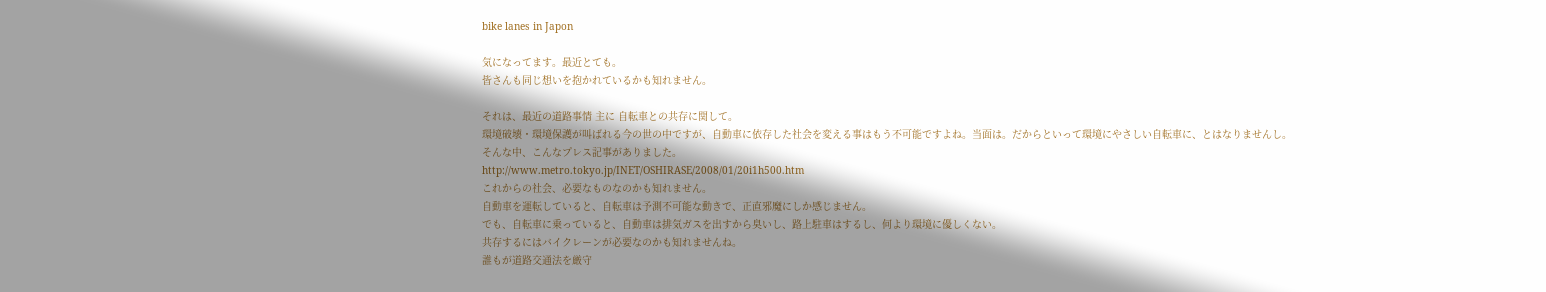bike lanes in Japon

気になってます。最近とても。
皆さんも同じ想いを抱かれているかも知れません。

それは、最近の道路事情 主に 自転車との共存に関して。
環境破壊・環境保護が叫ばれる今の世の中ですが、自動車に依存した社会を変える事はもう不可能ですよね。当面は。だからといって環境にやさしい自転車に、とはなりませんし。
そんな中、こんなプレス記事がありました。
http://www.metro.tokyo.jp/INET/OSHIRASE/2008/01/20i1h500.htm
これからの社会、必要なものなのかも知れません。
自動車を運転していると、自転車は予測不可能な動きで、正直邪魔にしか感じません。
でも、自転車に乗っていると、自動車は排気ガスを出すから臭いし、路上駐車はするし、何より環境に優しくない。
共存するにはバイクレーンが必要なのかも知れませんね。
誰もが道路交通法を厳守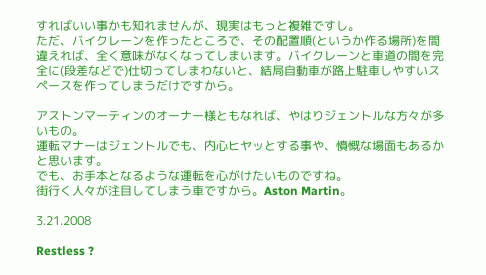すればいい事かも知れませんが、現実はもっと複雑ですし。
ただ、バイクレーンを作ったところで、その配置順(というか作る場所)を間違えれば、全く意味がなくなってしまいます。バイクレーンと車道の間を完全に(段差などで)仕切ってしまわないと、結局自動車が路上駐車しやすいスペースを作ってしまうだけですから。

アストンマーティンのオーナー様ともなれば、やはりジェントルな方々が多いもの。
運転マナーはジェントルでも、内心ヒヤッとする事や、憤慨な場面もあるかと思います。
でも、お手本となるような運転を心がけたいものですね。
街行く人々が注目してしまう車ですから。Aston Martin。

3.21.2008

Restless ?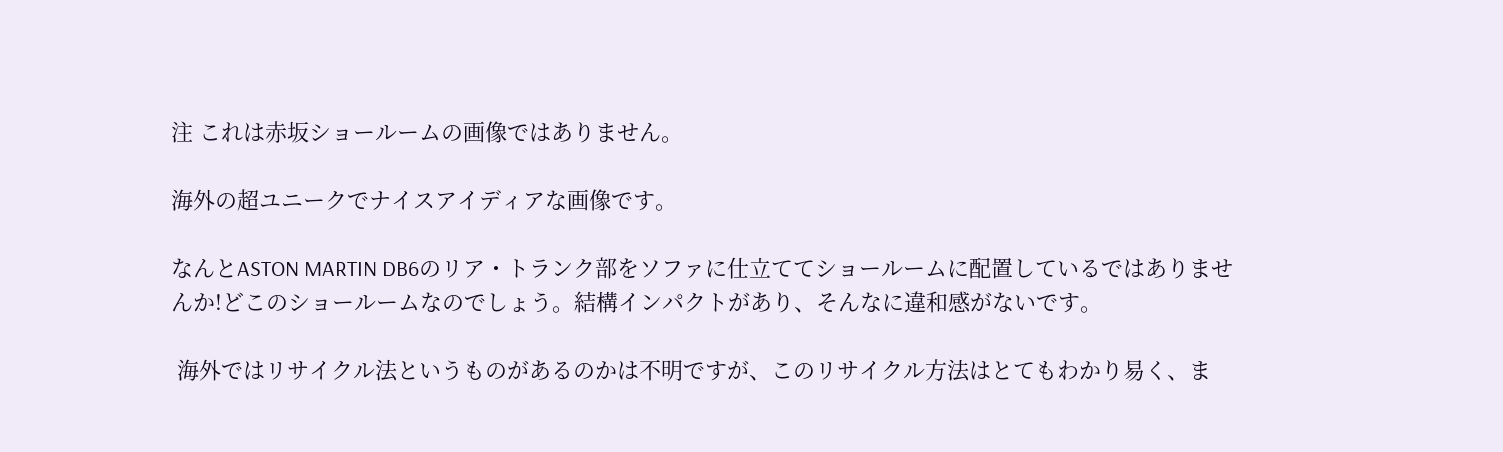注 これは赤坂ショールームの画像ではありません。

海外の超ユニークでナイスアイディアな画像です。

なんとASTON MARTIN DB6のリア・トランク部をソファに仕立ててショールームに配置しているではありませんか!どこのショールームなのでしょう。結構インパクトがあり、そんなに違和感がないです。

 海外ではリサイクル法というものがあるのかは不明ですが、このリサイクル方法はとてもわかり易く、ま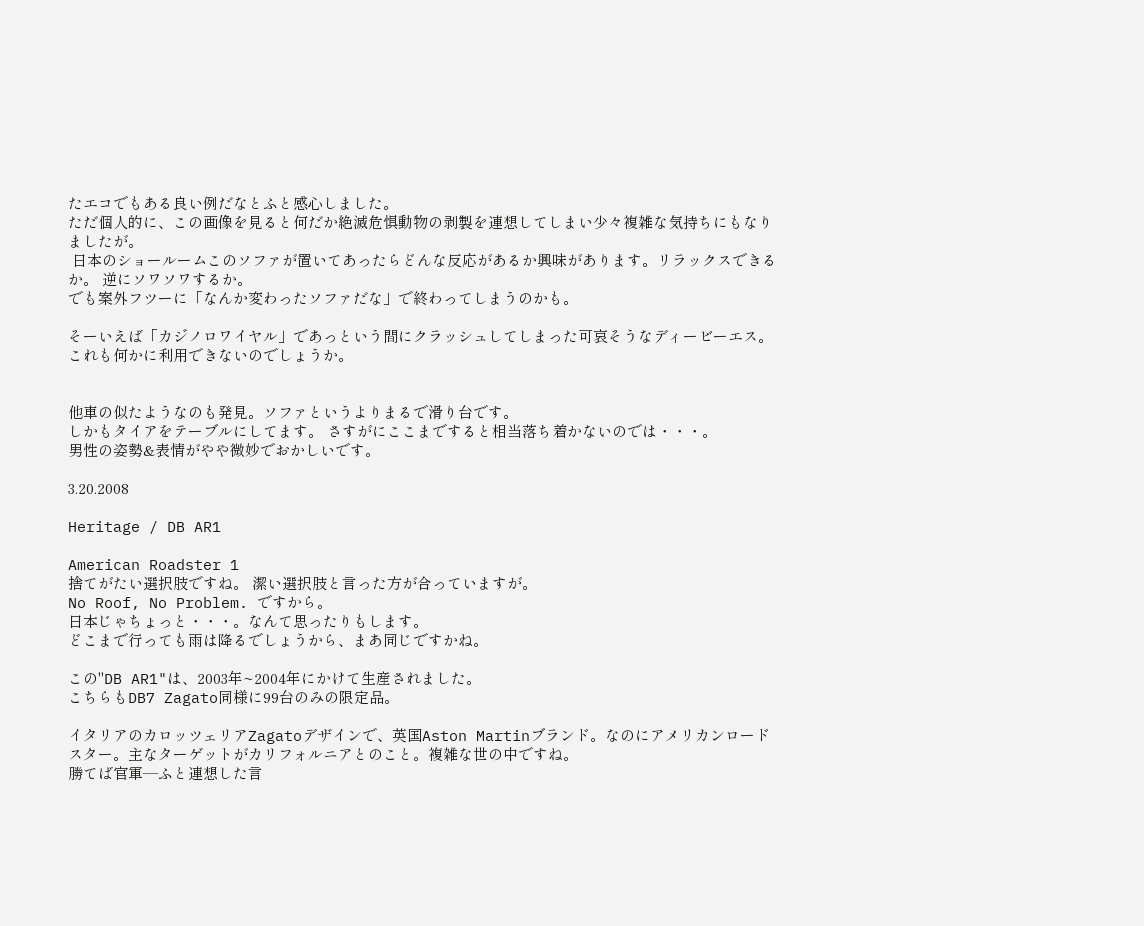たエコでもある良い例だなとふと感心しました。
ただ個人的に、この画像を見ると何だか絶滅危惧動物の剥製を連想してしまい少々複雑な気持ちにもなりましたが。
 日本のショールームこのソファが置いてあったらどんな反応があるか興味があります。リラックスできるか。 逆にソワソワするか。
でも案外フツーに「なんか変わったソファだな」で終わってしまうのかも。

そーいえば「カジノロワイヤル」であっという間にクラッシュしてしまった可哀そうなディービーエス。これも何かに利用できないのでしょうか。


他車の似たようなのも発見。ソファというよりまるで滑り台です。
しかもタイアをテーブルにしてます。 さすがにここまですると相当落ち着かないのでは・・・。
男性の姿勢&表情がやや微妙でおかしいです。

3.20.2008

Heritage / DB AR1

American Roadster 1
捨てがたい選択肢ですね。 潔い選択肢と言った方が合っていますが。
No Roof, No Problem. ですから。
日本じゃちょっと・・・。なんて思ったりもします。
どこまで行っても雨は降るでしょうから、まあ同じですかね。

この"DB AR1"は、2003年~2004年にかけて生産されました。
こちらもDB7 Zagato同様に99台のみの限定品。

イタリアのカロッツェリアZagatoデザインで、英国Aston Martinブランド。なのにアメリカンロードスター。主なターゲットがカリフォルニアとのこと。複雑な世の中ですね。
勝てば官軍—ふと連想した言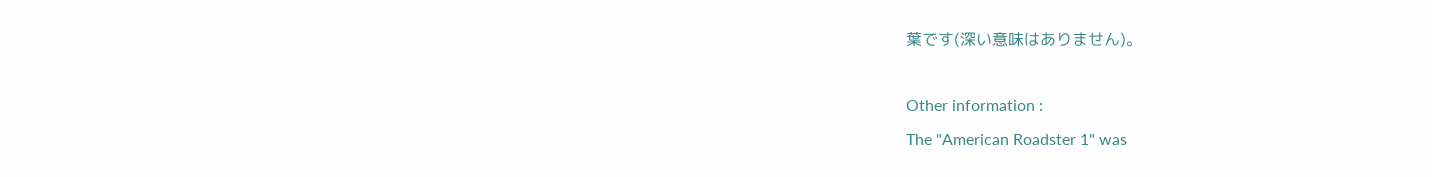葉です(深い意味はありません)。

Other information :
The "American Roadster 1" was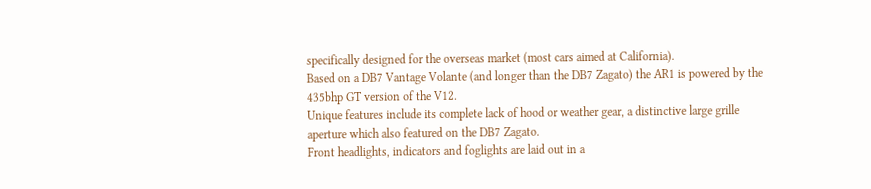specifically designed for the overseas market (most cars aimed at California).
Based on a DB7 Vantage Volante (and longer than the DB7 Zagato) the AR1 is powered by the 435bhp GT version of the V12.
Unique features include its complete lack of hood or weather gear, a distinctive large grille aperture which also featured on the DB7 Zagato.
Front headlights, indicators and foglights are laid out in a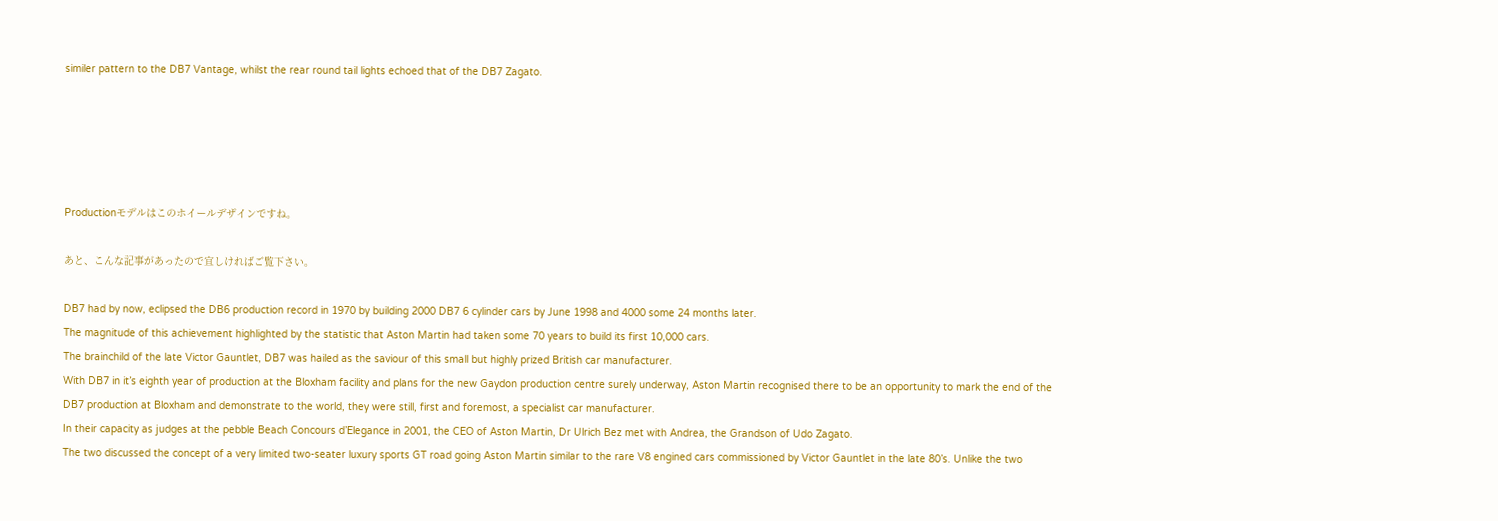similer pattern to the DB7 Vantage, whilst the rear round tail lights echoed that of the DB7 Zagato.





Productionモデルはこのホイールデザインですね。

あと、こんな記事があったので宜しければご覧下さい。

DB7 had by now, eclipsed the DB6 production record in 1970 by building 2000 DB7 6 cylinder cars by June 1998 and 4000 some 24 months later.
The magnitude of this achievement highlighted by the statistic that Aston Martin had taken some 70 years to build its first 10,000 cars.
The brainchild of the late Victor Gauntlet, DB7 was hailed as the saviour of this small but highly prized British car manufacturer.
With DB7 in it’s eighth year of production at the Bloxham facility and plans for the new Gaydon production centre surely underway, Aston Martin recognised there to be an opportunity to mark the end of the DB7 production at Bloxham and demonstrate to the world, they were still, first and foremost, a specialist car manufacturer.
In their capacity as judges at the pebble Beach Concours d’Elegance in 2001, the CEO of Aston Martin, Dr Ulrich Bez met with Andrea, the Grandson of Udo Zagato.
The two discussed the concept of a very limited two-seater luxury sports GT road going Aston Martin similar to the rare V8 engined cars commissioned by Victor Gauntlet in the late 80’s. Unlike the two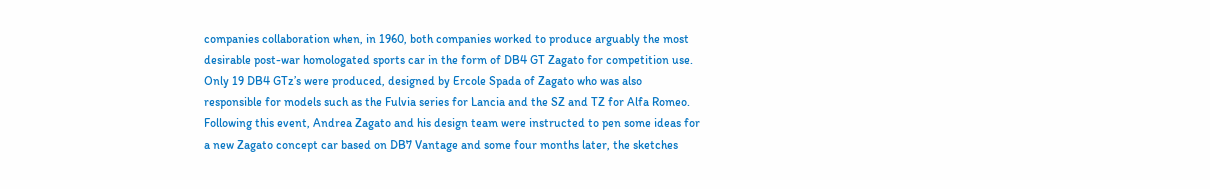companies collaboration when, in 1960, both companies worked to produce arguably the most desirable post-war homologated sports car in the form of DB4 GT Zagato for competition use.
Only 19 DB4 GTz’s were produced, designed by Ercole Spada of Zagato who was also responsible for models such as the Fulvia series for Lancia and the SZ and TZ for Alfa Romeo.
Following this event, Andrea Zagato and his design team were instructed to pen some ideas for a new Zagato concept car based on DB7 Vantage and some four months later, the sketches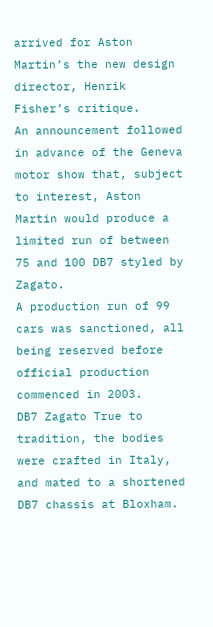arrived for Aston Martin’s the new design director, Henrik Fisher’s critique.
An announcement followed in advance of the Geneva motor show that, subject to interest, Aston Martin would produce a limited run of between 75 and 100 DB7 styled by Zagato.
A production run of 99 cars was sanctioned, all being reserved before official production commenced in 2003.
DB7 Zagato True to tradition, the bodies were crafted in Italy, and mated to a shortened DB7 chassis at Bloxham.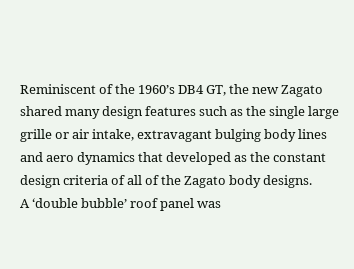Reminiscent of the 1960’s DB4 GT, the new Zagato shared many design features such as the single large grille or air intake, extravagant bulging body lines and aero dynamics that developed as the constant design criteria of all of the Zagato body designs.
A ‘double bubble’ roof panel was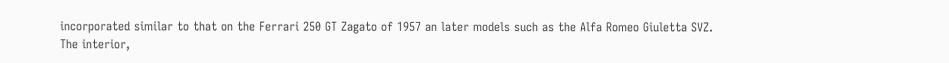incorporated similar to that on the Ferrari 250 GT Zagato of 1957 an later models such as the Alfa Romeo Giuletta SVZ.
The interior,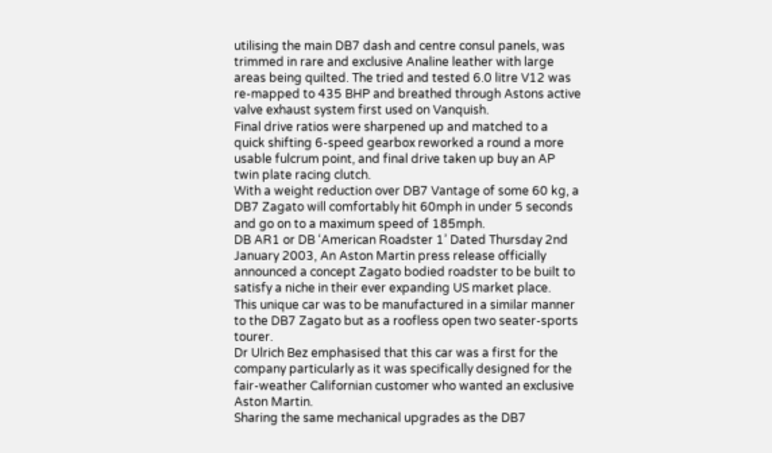utilising the main DB7 dash and centre consul panels, was trimmed in rare and exclusive Analine leather with large areas being quilted. The tried and tested 6.0 litre V12 was re-mapped to 435 BHP and breathed through Astons active valve exhaust system first used on Vanquish.
Final drive ratios were sharpened up and matched to a quick shifting 6-speed gearbox reworked a round a more usable fulcrum point, and final drive taken up buy an AP twin plate racing clutch.
With a weight reduction over DB7 Vantage of some 60 kg, a DB7 Zagato will comfortably hit 60mph in under 5 seconds and go on to a maximum speed of 185mph.
DB AR1 or DB ‘American Roadster 1’ Dated Thursday 2nd January 2003, An Aston Martin press release officially announced a concept Zagato bodied roadster to be built to satisfy a niche in their ever expanding US market place.
This unique car was to be manufactured in a similar manner to the DB7 Zagato but as a roofless open two seater-sports tourer.
Dr Ulrich Bez emphasised that this car was a first for the company particularly as it was specifically designed for the fair-weather Californian customer who wanted an exclusive Aston Martin.
Sharing the same mechanical upgrades as the DB7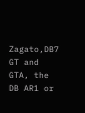Zagato,DB7 GT and GTA, the DB AR1 or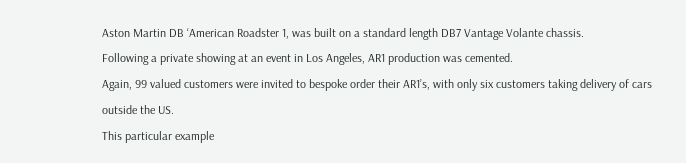Aston Martin DB ‘American Roadster 1, was built on a standard length DB7 Vantage Volante chassis.
Following a private showing at an event in Los Angeles, AR1 production was cemented.
Again, 99 valued customers were invited to bespoke order their AR1’s, with only six customers taking delivery of cars outside the US.
This particular example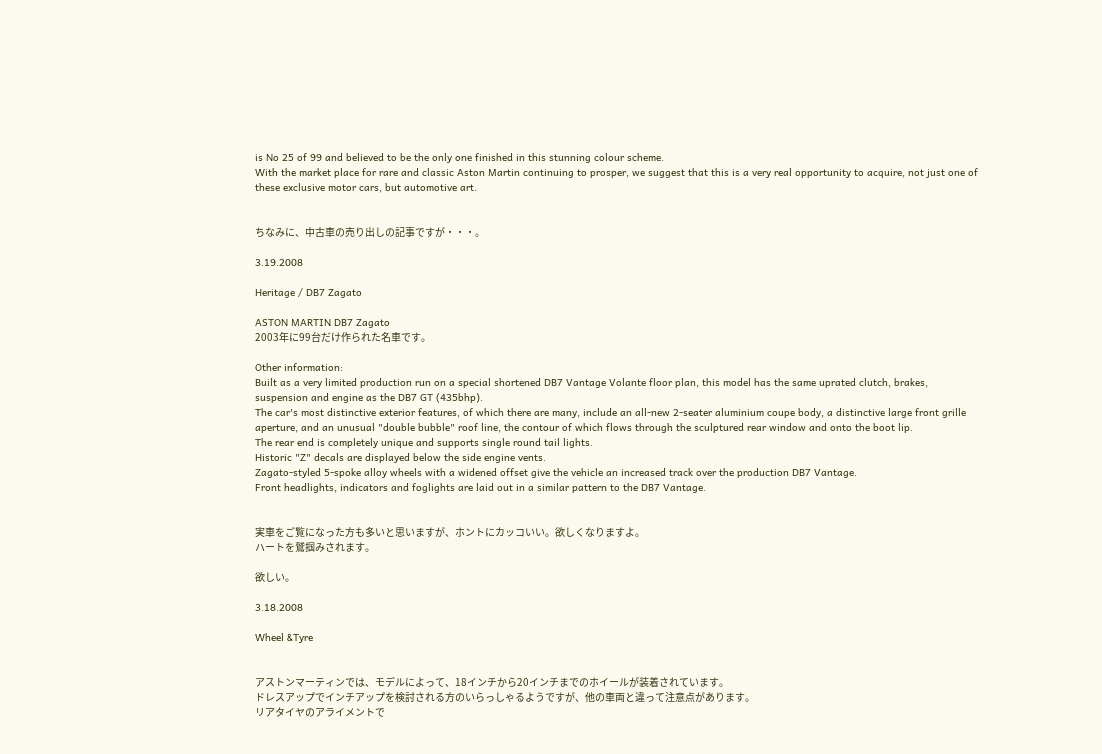is No 25 of 99 and believed to be the only one finished in this stunning colour scheme.
With the market place for rare and classic Aston Martin continuing to prosper, we suggest that this is a very real opportunity to acquire, not just one of these exclusive motor cars, but automotive art.


ちなみに、中古車の売り出しの記事ですが・・・。

3.19.2008

Heritage / DB7 Zagato

ASTON MARTIN DB7 Zagato
2003年に99台だけ作られた名車です。

Other information:
Built as a very limited production run on a special shortened DB7 Vantage Volante floor plan, this model has the same uprated clutch, brakes, suspension and engine as the DB7 GT (435bhp).
The car's most distinctive exterior features, of which there are many, include an all-new 2-seater aluminium coupe body, a distinctive large front grille aperture, and an unusual "double bubble" roof line, the contour of which flows through the sculptured rear window and onto the boot lip.
The rear end is completely unique and supports single round tail lights.
Historic "Z" decals are displayed below the side engine vents.
Zagato-styled 5-spoke alloy wheels with a widened offset give the vehicle an increased track over the production DB7 Vantage.
Front headlights, indicators and foglights are laid out in a similar pattern to the DB7 Vantage.


実車をご覧になった方も多いと思いますが、ホントにカッコいい。欲しくなりますよ。
ハートを鷲掴みされます。

欲しい。

3.18.2008

Wheel &Tyre


アストンマーティンでは、モデルによって、18インチから20インチまでのホイールが装着されています。
ドレスアップでインチアップを検討される方のいらっしゃるようですが、他の車両と違って注意点があります。
リアタイヤのアライメントで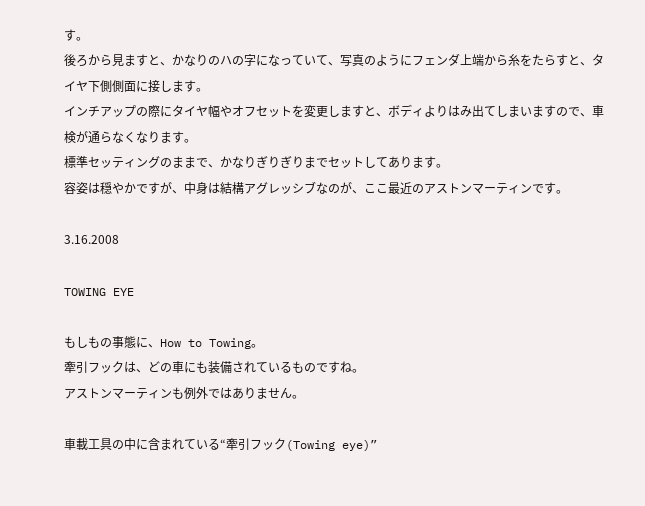す。
後ろから見ますと、かなりのハの字になっていて、写真のようにフェンダ上端から糸をたらすと、タイヤ下側側面に接します。
インチアップの際にタイヤ幅やオフセットを変更しますと、ボディよりはみ出てしまいますので、車検が通らなくなります。
標準セッティングのままで、かなりぎりぎりまでセットしてあります。
容姿は穏やかですが、中身は結構アグレッシブなのが、ここ最近のアストンマーティンです。

3.16.2008

TOWING EYE

もしもの事態に、How to Towing。
牽引フックは、どの車にも装備されているものですね。
アストンマーティンも例外ではありません。

車載工具の中に含まれている“牽引フック(Towing eye)”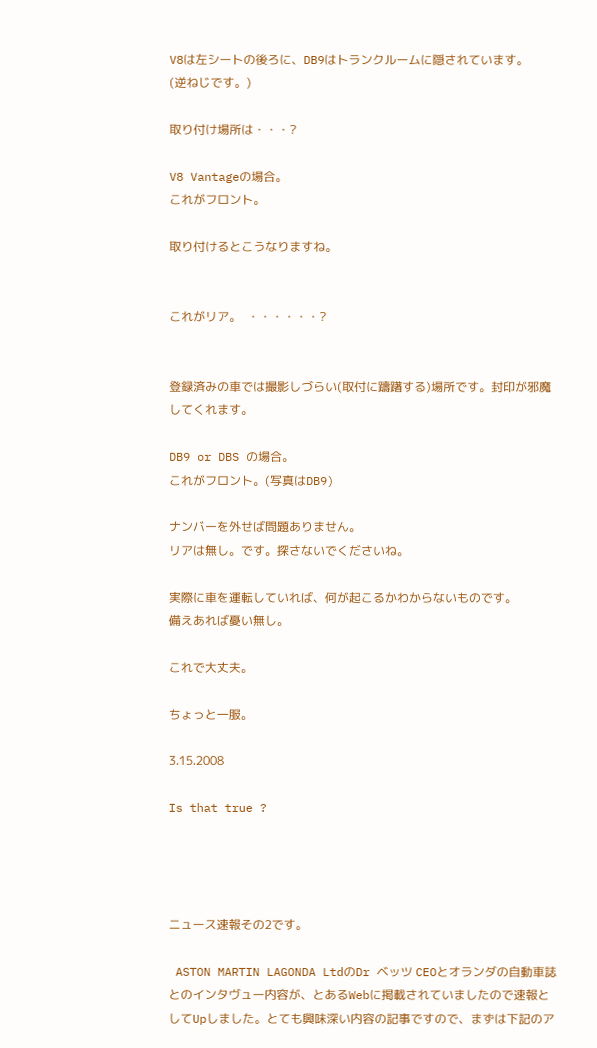V8は左シートの後ろに、DB9はトランクルームに隠されています。
(逆ねじです。)

取り付け場所は・・・?

V8 Vantageの場合。
これがフロント。

取り付けるとこうなりますね。


これがリア。  ・・・・・・?


登録済みの車では撮影しづらい(取付に躊躇する)場所です。封印が邪魔してくれます。

DB9 or DBS の場合。
これがフロント。(写真はDB9)

ナンバーを外せば問題ありません。
リアは無し。です。探さないでくださいね。

実際に車を運転していれば、何が起こるかわからないものです。
備えあれば憂い無し。

これで大丈夫。

ちょっと一服。

3.15.2008

Is that true ?




ニュース速報その2です。

 ASTON MARTIN LAGONDA LtdのDr ベッツ CEOとオランダの自動車誌とのインタヴュー内容が、とあるWebに掲載されていましたので速報としてUpしました。とても興味深い内容の記事ですので、まずは下記のア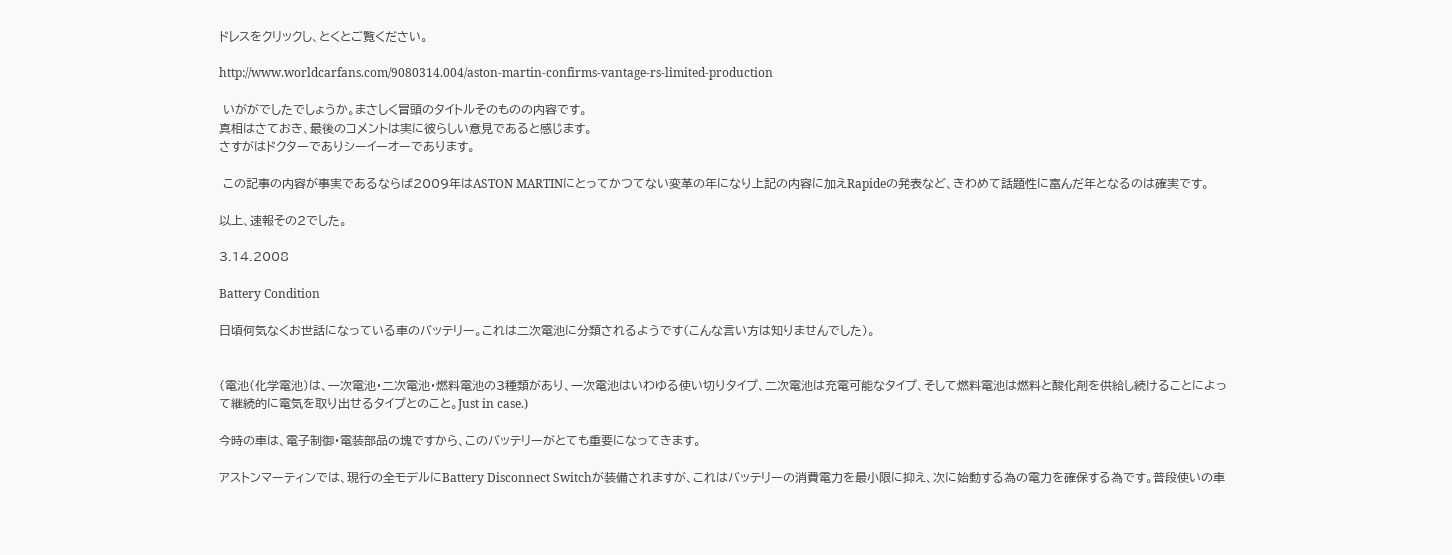ドレスをクリックし、とくとご覧ください。

http://www.worldcarfans.com/9080314.004/aston-martin-confirms-vantage-rs-limited-production

 いががでしたでしょうか。まさしく冒頭のタイトルそのものの内容です。
真相はさておき、最後のコメントは実に彼らしい意見であると感じます。
さすがはドクターでありシーイーオーであります。

 この記事の内容が事実であるならば2009年はASTON MARTINにとってかつてない変革の年になり上記の内容に加えRapideの発表など、きわめて話題性に富んだ年となるのは確実です。

以上、速報その2でした。

3.14.2008

Battery Condition

日頃何気なくお世話になっている車のバッテリー。これは二次電池に分類されるようです(こんな言い方は知りませんでした)。


(電池(化学電池)は、一次電池・二次電池・燃料電池の3種類があり、一次電池はいわゆる使い切りタイプ、二次電池は充電可能なタイプ、そして燃料電池は燃料と酸化剤を供給し続けることによって継続的に電気を取り出せるタイプとのこと。Just in case.)

今時の車は、電子制御・電装部品の塊ですから、このバッテリーがとても重要になってきます。

アストンマーティンでは、現行の全モデルにBattery Disconnect Switchが装備されますが、これはバッテリーの消費電力を最小限に抑え、次に始動する為の電力を確保する為です。普段使いの車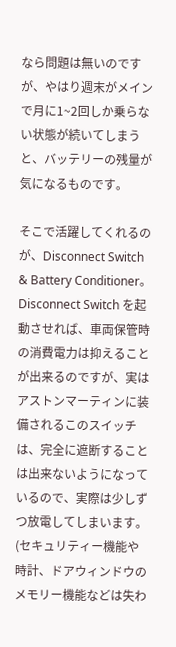なら問題は無いのですが、やはり週末がメインで月に1~2回しか乗らない状態が続いてしまうと、バッテリーの残量が気になるものです。

そこで活躍してくれるのが、Disconnect Switch & Battery Conditioner。
Disconnect Switch を起動させれば、車両保管時の消費電力は抑えることが出来るのですが、実はアストンマーティンに装備されるこのスイッチは、完全に遮断することは出来ないようになっているので、実際は少しずつ放電してしまいます。(セキュリティー機能や時計、ドアウィンドウのメモリー機能などは失わ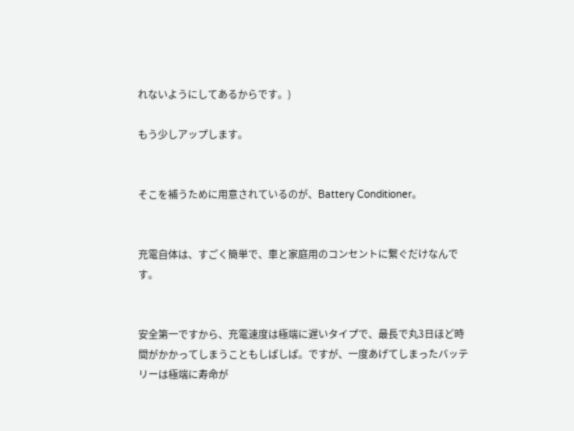れないようにしてあるからです。)

もう少しアップします。


そこを補うために用意されているのが、Battery Conditioner。


充電自体は、すごく簡単で、車と家庭用のコンセントに繋ぐだけなんです。


安全第一ですから、充電速度は極端に遅いタイプで、最長で丸3日ほど時間がかかってしまうこともしばしば。ですが、一度あげてしまったバッテリーは極端に寿命が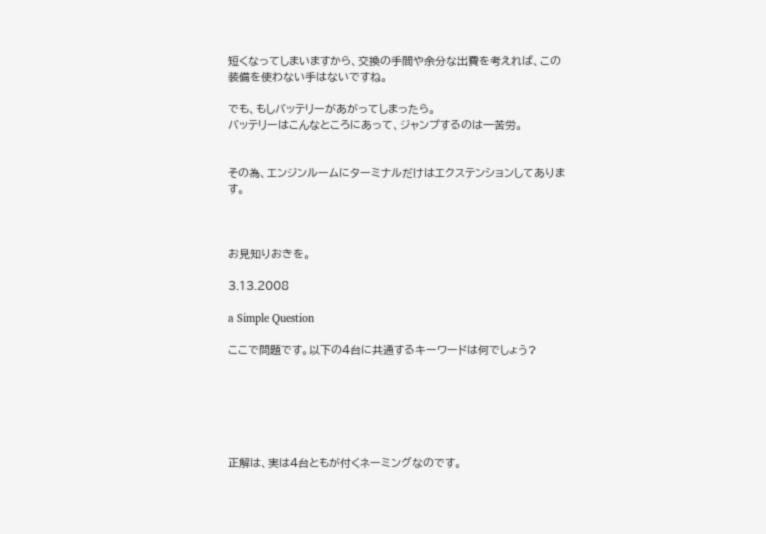短くなってしまいますから、交換の手間や余分な出費を考えれば、この装備を使わない手はないですね。

でも、もしバッテリーがあがってしまったら。
バッテリーはこんなところにあって、ジャンプするのは一苦労。


その為、エンジンルームにターミナルだけはエクステンションしてあります。



お見知りおきを。

3.13.2008

a Simple Question

ここで問題です。以下の4台に共通するキーワードは何でしょう?






正解は、実は4台ともが付くネーミングなのです。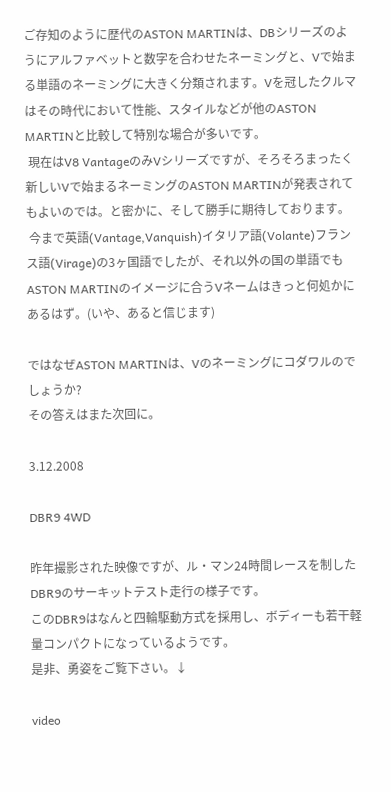ご存知のように歴代のASTON MARTINは、DBシリーズのようにアルファベットと数字を合わせたネーミングと、Vで始まる単語のネーミングに大きく分類されます。Vを冠したクルマはその時代において性能、スタイルなどが他のASTON MARTINと比較して特別な場合が多いです。
 現在はV8 VantageのみVシリーズですが、そろそろまったく新しいVで始まるネーミングのASTON MARTINが発表されてもよいのでは。と密かに、そして勝手に期待しております。
 今まで英語(Vantage,Vanquish)イタリア語(Volante)フランス語(Virage)の3ヶ国語でしたが、それ以外の国の単語でもASTON MARTINのイメージに合うVネームはきっと何処かにあるはず。(いや、あると信じます)

ではなぜASTON MARTINは、Vのネーミングにコダワルのでしょうか?
その答えはまた次回に。

3.12.2008

DBR9 4WD

昨年撮影された映像ですが、ル・マン24時間レースを制したDBR9のサーキットテスト走行の様子です。
このDBR9はなんと四輪駆動方式を採用し、ボディーも若干軽量コンパクトになっているようです。
是非、勇姿をご覧下さい。↓

video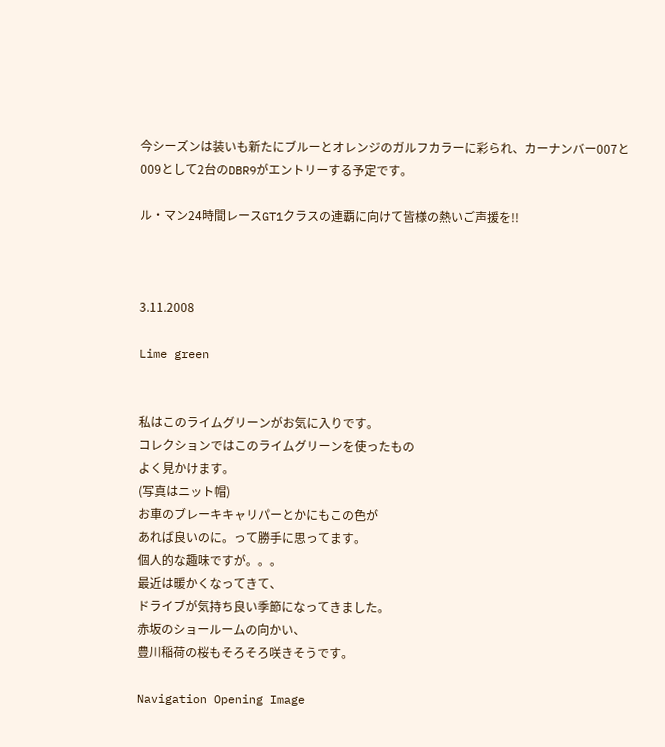今シーズンは装いも新たにブルーとオレンジのガルフカラーに彩られ、カーナンバー007と009として2台のDBR9がエントリーする予定です。

ル・マン24時間レースGT1クラスの連覇に向けて皆様の熱いご声援を!!



3.11.2008

Lime green


私はこのライムグリーンがお気に入りです。
コレクションではこのライムグリーンを使ったもの
よく見かけます。
(写真はニット帽)
お車のブレーキキャリパーとかにもこの色が
あれば良いのに。って勝手に思ってます。
個人的な趣味ですが。。。
最近は暖かくなってきて、
ドライブが気持ち良い季節になってきました。
赤坂のショールームの向かい、
豊川稲荷の桜もそろそろ咲きそうです。

Navigation Opening Image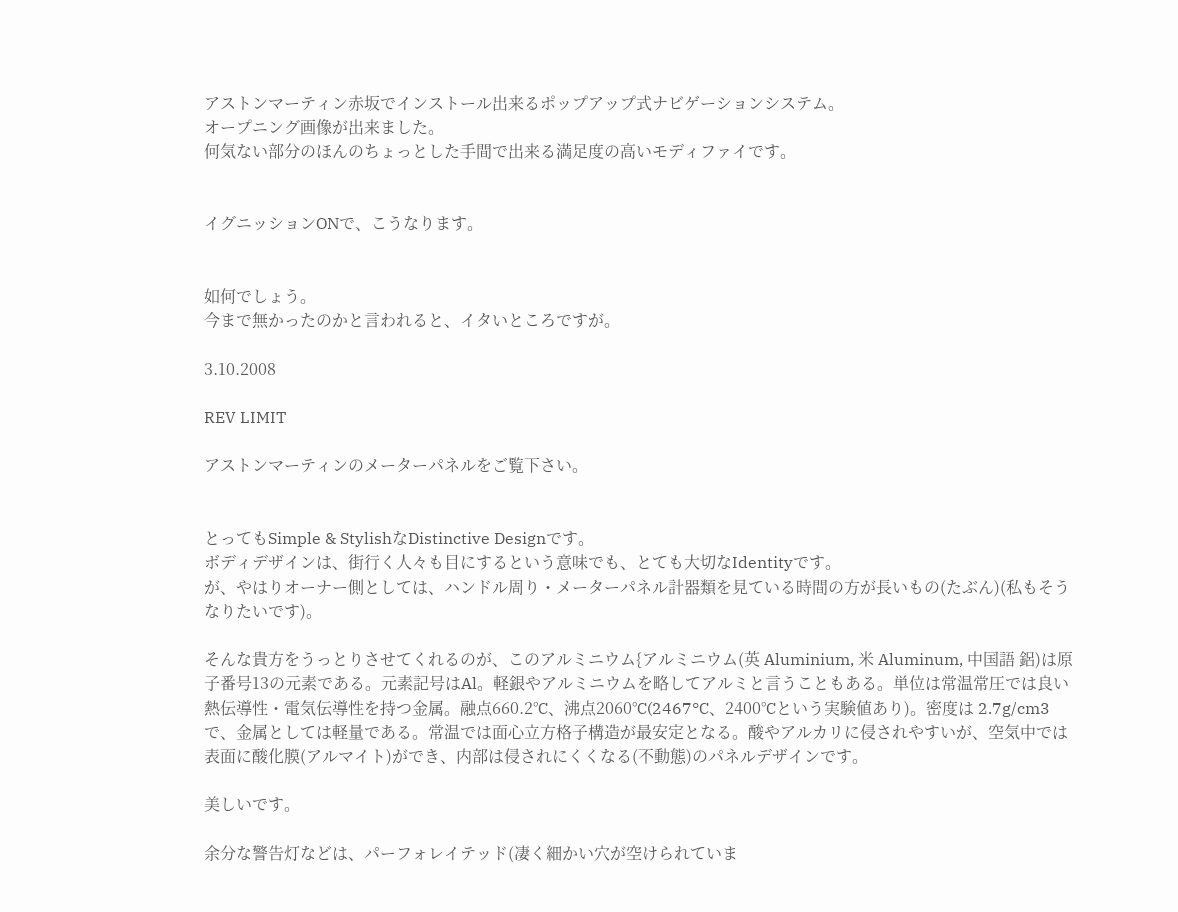アストンマーティン赤坂でインストール出来るポップアップ式ナビゲーションシステム。
オープニング画像が出来ました。
何気ない部分のほんのちょっとした手間で出来る満足度の高いモディファイです。


イグニッションONで、こうなります。


如何でしょう。
今まで無かったのかと言われると、イタいところですが。

3.10.2008

REV LIMIT

アストンマーティンのメーターパネルをご覧下さい。


とってもSimple & StylishなDistinctive Designです。
ボディデザインは、街行く人々も目にするという意味でも、とても大切なIdentityです。
が、やはりオーナー側としては、ハンドル周り・メーターパネル計器類を見ている時間の方が長いもの(たぶん)(私もそうなりたいです)。

そんな貴方をうっとりさせてくれるのが、このアルミニウム{アルミニウム(英 Aluminium, 米 Aluminum, 中国語 鋁)は原子番号13の元素である。元素記号はAl。軽銀やアルミニウムを略してアルミと言うこともある。単位は常温常圧では良い熱伝導性・電気伝導性を持つ金属。融点660.2°C、沸点2060°C(2467°C、2400°Cという実験値あり)。密度は 2.7g/cm3 で、金属としては軽量である。常温では面心立方格子構造が最安定となる。酸やアルカリに侵されやすいが、空気中では表面に酸化膜(アルマイト)ができ、内部は侵されにくくなる(不動態)のパネルデザインです。

美しいです。

余分な警告灯などは、パーフォレイテッド(凄く細かい穴が空けられていま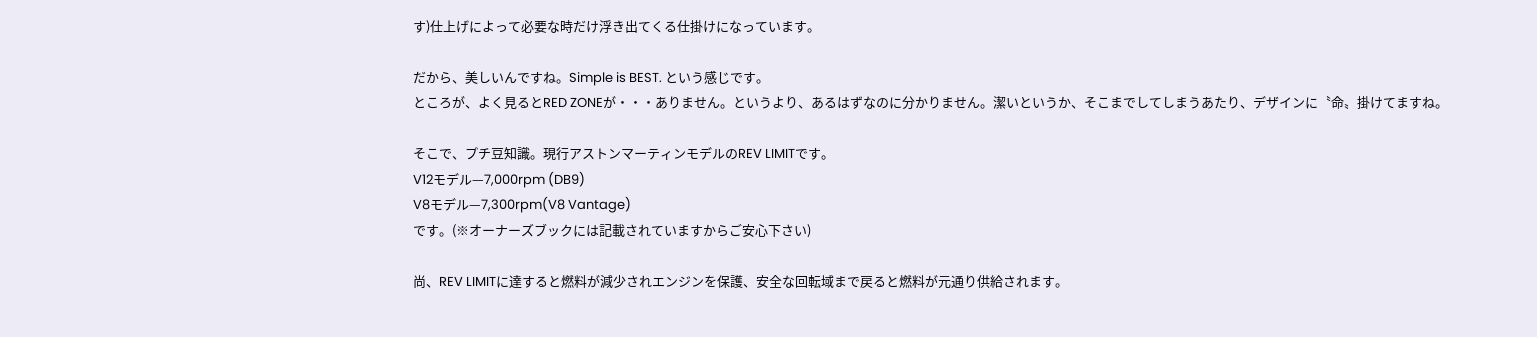す)仕上げによって必要な時だけ浮き出てくる仕掛けになっています。

だから、美しいんですね。Simple is BEST. という感じです。
ところが、よく見るとRED ZONEが・・・ありません。というより、あるはずなのに分かりません。潔いというか、そこまでしてしまうあたり、デザインに〝命〟掛けてますね。

そこで、プチ豆知識。現行アストンマーティンモデルのREV LIMITです。
V12モデル—7,000rpm (DB9)
V8モデル—7,300rpm(V8 Vantage)
です。(※オーナーズブックには記載されていますからご安心下さい)

尚、REV LIMITに達すると燃料が減少されエンジンを保護、安全な回転域まで戻ると燃料が元通り供給されます。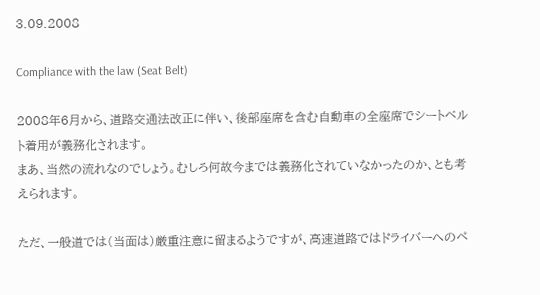3.09.2008

Compliance with the law (Seat Belt)

2008年6月から、道路交通法改正に伴い、後部座席を含む自動車の全座席でシートベルト着用が義務化されます。
まあ、当然の流れなのでしょう。むしろ何故今までは義務化されていなかったのか、とも考えられます。

ただ、一般道では(当面は)厳重注意に留まるようですが、高速道路ではドライバーへのペ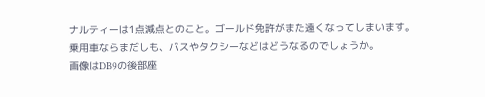ナルティーは1点減点とのこと。ゴールド免許がまた遠くなってしまいます。
乗用車ならまだしも、バスやタクシーなどはどうなるのでしょうか。
画像はDB9の後部座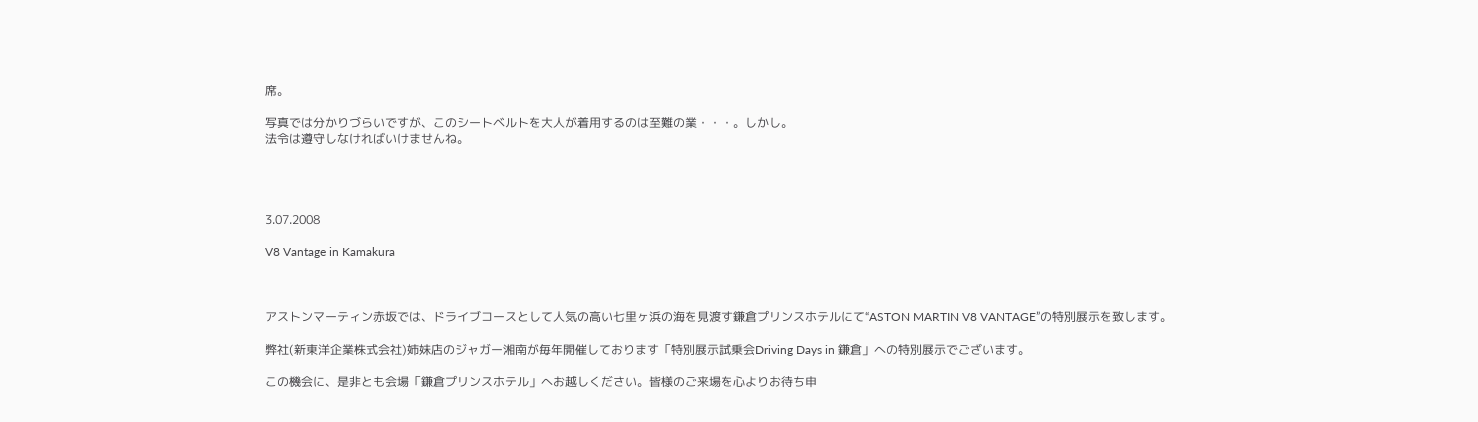席。

写真では分かりづらいですが、このシートベルトを大人が着用するのは至難の業・・・。しかし。
法令は遵守しなければいけませんね。




3.07.2008

V8 Vantage in Kamakura



アストンマーティン赤坂では、ドライブコースとして人気の高い七里ヶ浜の海を見渡す鎌倉プリンスホテルにて“ASTON MARTIN V8 VANTAGE”の特別展示を致します。

弊社(新東洋企業株式会社)姉妹店のジャガー湘南が毎年開催しております「特別展示試乗会Driving Days in 鎌倉」への特別展示でございます。

この機会に、是非とも会場「鎌倉プリンスホテル」へお越しください。皆様のご来場を心よりお待ち申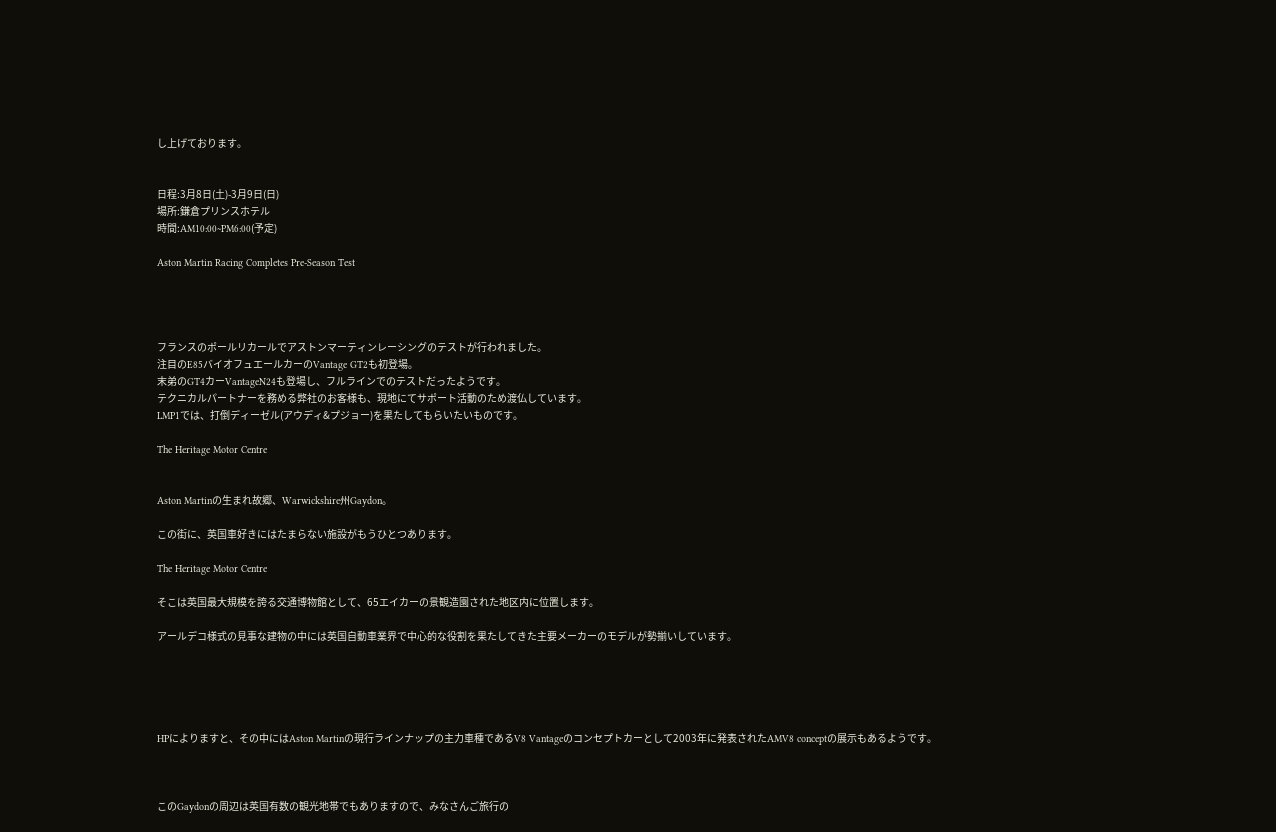し上げております。


日程:3月8日(土)-3月9日(日)
場所:鎌倉プリンスホテル
時間:AM10:00~PM6:00(予定)

Aston Martin Racing Completes Pre-Season Test




フランスのポールリカールでアストンマーティンレーシングのテストが行われました。
注目のE85バイオフュエールカーのVantage GT2も初登場。
末弟のGT4カーVantageN24も登場し、フルラインでのテストだったようです。
テクニカルパートナーを務める弊社のお客様も、現地にてサポート活動のため渡仏しています。
LMP1では、打倒ディーゼル(アウディ&プジョー)を果たしてもらいたいものです。

The Heritage Motor Centre


Aston Martinの生まれ故郷、Warwickshire州Gaydon。

この街に、英国車好きにはたまらない施設がもうひとつあります。

The Heritage Motor Centre

そこは英国最大規模を誇る交通博物館として、65エイカーの景観造園された地区内に位置します。

アールデコ様式の見事な建物の中には英国自動車業界で中心的な役割を果たしてきた主要メーカーのモデルが勢揃いしています。





HPによりますと、その中にはAston Martinの現行ラインナップの主力車種であるV8 Vantageのコンセプトカーとして2003年に発表されたAMV8 conceptの展示もあるようです。



このGaydonの周辺は英国有数の観光地帯でもありますので、みなさんご旅行の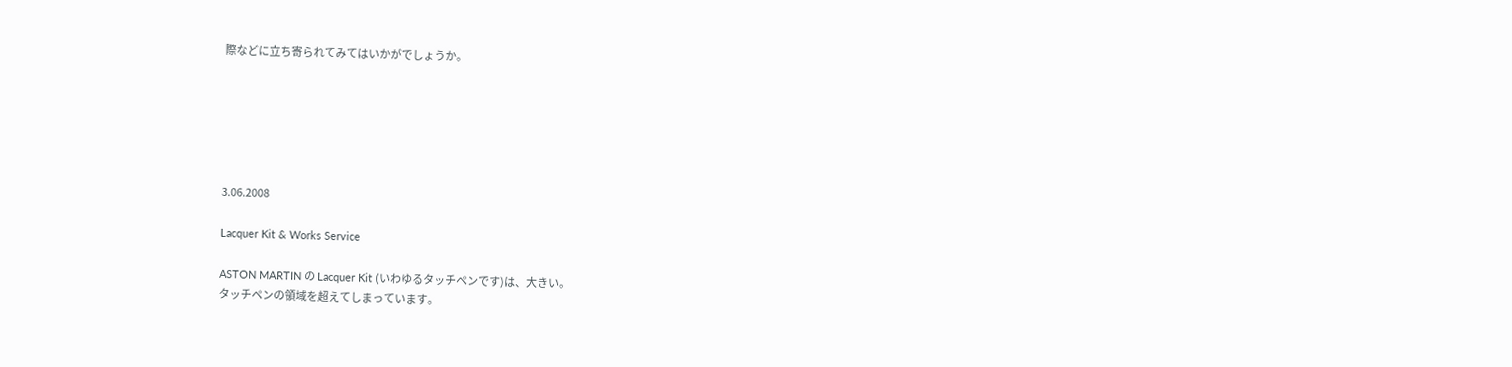際などに立ち寄られてみてはいかがでしょうか。






3.06.2008

Lacquer Kit & Works Service

ASTON MARTIN の Lacquer Kit (いわゆるタッチペンです)は、大きい。
タッチペンの領域を超えてしまっています。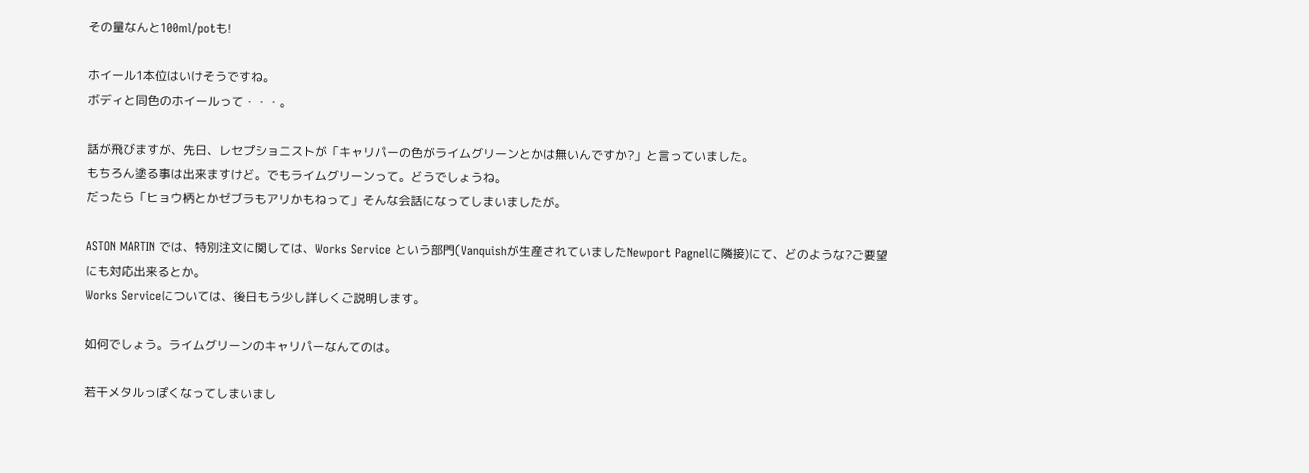その量なんと100ml/potも!

ホイール1本位はいけそうですね。
ボディと同色のホイールって・・・。

話が飛びますが、先日、レセプショニストが「キャリパーの色がライムグリーンとかは無いんですか?」と言っていました。
もちろん塗る事は出来ますけど。でもライムグリーンって。どうでしょうね。
だったら「ヒョウ柄とかゼブラもアリかもねって」そんな会話になってしまいましたが。

ASTON MARTIN では、特別注文に関しては、Works Service という部門(Vanquishが生産されていましたNewport Pagnelに隣接)にて、どのような?ご要望にも対応出来るとか。
Works Serviceについては、後日もう少し詳しくご説明します。

如何でしょう。ライムグリーンのキャリパーなんてのは。

若干メタルっぽくなってしまいまし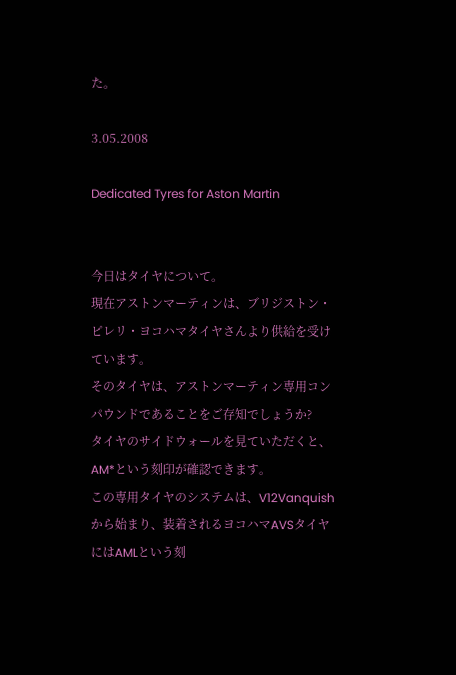た。

3.05.2008

Dedicated Tyres for Aston Martin


今日はタイヤについて。
現在アストンマーティンは、ブリジストン・ピレリ・ヨコハマタイヤさんより供給を受けています。
そのタイヤは、アストンマーティン専用コンパウンドであることをご存知でしょうか?
タイヤのサイドウォールを見ていただくと、AM*という刻印が確認できます。
この専用タイヤのシステムは、V12Vanquishから始まり、装着されるヨコハマAVSタイヤにはAMLという刻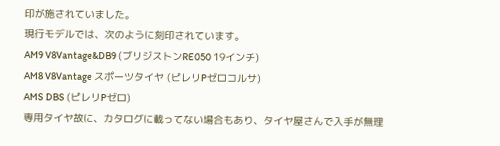印が施されていました。
現行モデルでは、次のように刻印されています。
AM9 V8Vantage&DB9 (ブリジストンRE050 19インチ)
AM8 V8Vantage スポーツタイヤ (ピレリPゼロコルサ)
AMS DBS (ピレリPゼロ)
専用タイヤ故に、カタログに載ってない場合もあり、タイヤ屋さんで入手が無理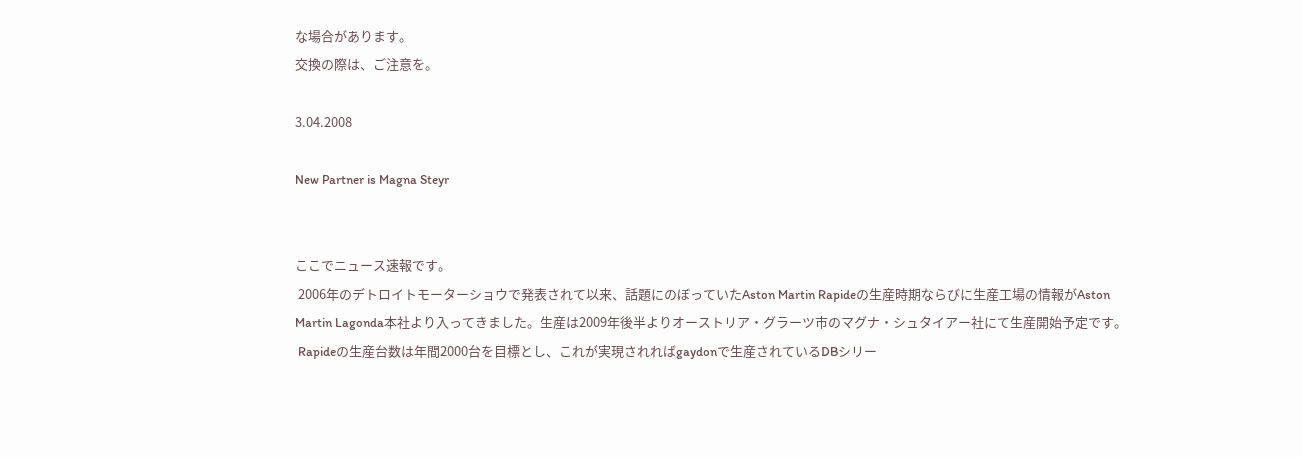な場合があります。
交換の際は、ご注意を。

3.04.2008

New Partner is Magna Steyr


ここでニュース速報です。
 2006年のデトロイトモーターショウで発表されて以来、話題にのぼっていたAston Martin Rapideの生産時期ならびに生産工場の情報がAston Martin Lagonda本社より入ってきました。生産は2009年後半よりオーストリア・グラーツ市のマグナ・シュタイアー社にて生産開始予定です。
 Rapideの生産台数は年間2000台を目標とし、これが実現されればgaydonで生産されているDBシリー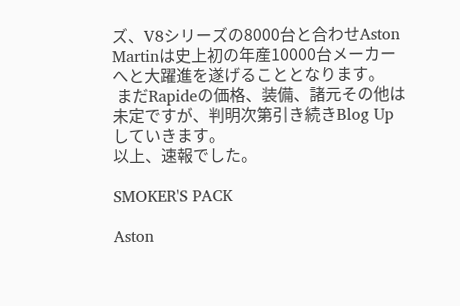ズ、V8シリーズの8000台と合わせAston Martinは史上初の年産10000台メーカーへと大躍進を遂げることとなります。
 まだRapideの価格、装備、諸元その他は未定ですが、判明次第引き続きBlog Upしていきます。
以上、速報でした。

SMOKER'S PACK

Aston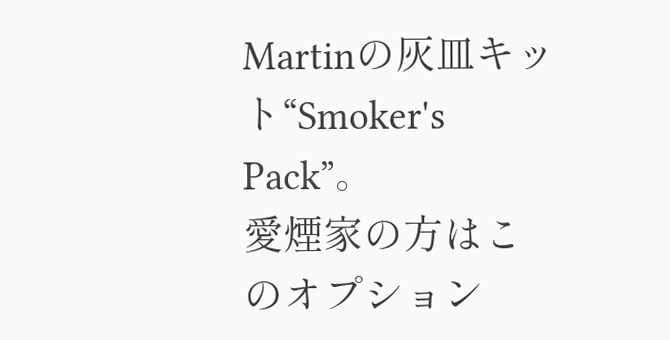Martinの灰皿キット“Smoker's Pack”。
愛煙家の方はこのオプション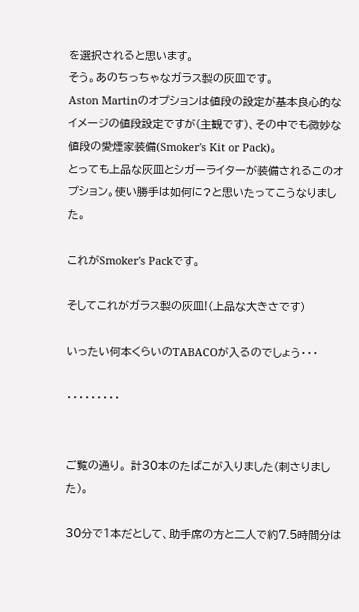を選択されると思います。
そう。あのちっちゃなガラス製の灰皿です。
Aston Martinのオプションは値段の設定が基本良心的なイメージの値段設定ですが(主観です)、その中でも微妙な値段の愛煙家装備(Smoker's Kit or Pack)。
とっても上品な灰皿とシガーライターが装備されるこのオプション。使い勝手は如何に?と思いたってこうなりました。

これがSmoker's Packです。

そしてこれがガラス製の灰皿!(上品な大きさです)

いったい何本くらいのTABACOが入るのでしょう・・・

・・・・・・・・・


ご覧の通り。 計30本のたばこが入りました(刺さりました)。

30分で1本だとして、助手席の方と二人で約7.5時間分は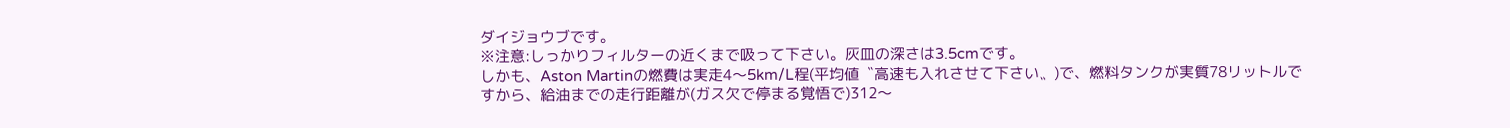ダイジョウブです。
※注意:しっかりフィルターの近くまで吸って下さい。灰皿の深さは3.5cmです。
しかも、Aston Martinの燃費は実走4〜5km/L程(平均値〝高速も入れさせて下さい〟)で、燃料タンクが実質78リットルですから、給油までの走行距離が(ガス欠で停まる覚悟で)312〜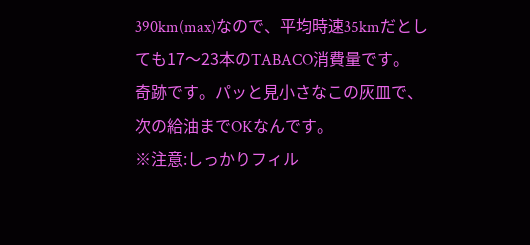390km(max)なので、平均時速35kmだとしても17〜23本のTABACO消費量です。
奇跡です。パッと見小さなこの灰皿で、次の給油までOKなんです。
※注意:しっかりフィル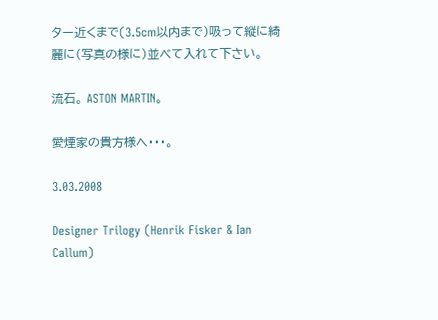ター近くまで(3.5cm以内まで)吸って縦に綺麗に(写真の様に)並べて入れて下さい。

流石。 ASTON MARTIN。

愛煙家の貴方様へ・・・。

3.03.2008

Designer Trilogy (Henrik Fisker & Ian Callum)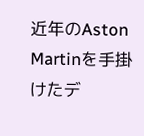近年のAston Martinを手掛けたデ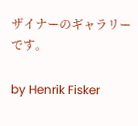ザイナーのギャラリーです。

by Henrik Fisker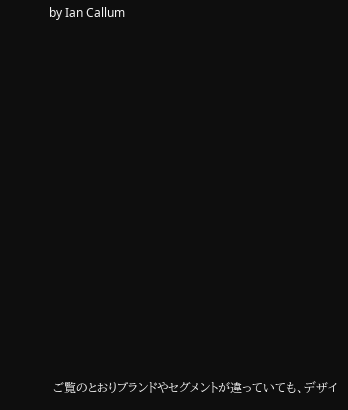by Ian Callum













 ご覧のとおりブランドやセグメントが違っていても、デザイ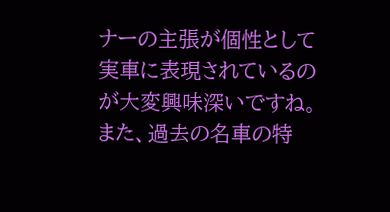ナーの主張が個性として実車に表現されているのが大変興味深いですね。また、過去の名車の特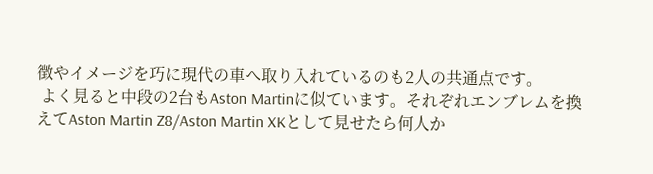徴やイメージを巧に現代の車へ取り入れているのも2人の共通点です。
 よく見ると中段の2台もAston Martinに似ています。それぞれエンブレムを換えてAston Martin Z8/Aston Martin XKとして見せたら何人か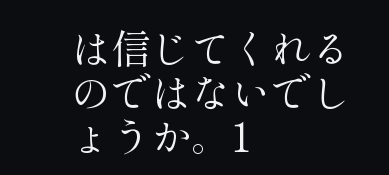は信じてくれるのではないでしょうか。1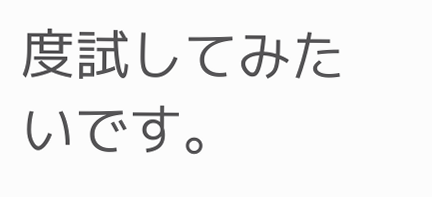度試してみたいです。